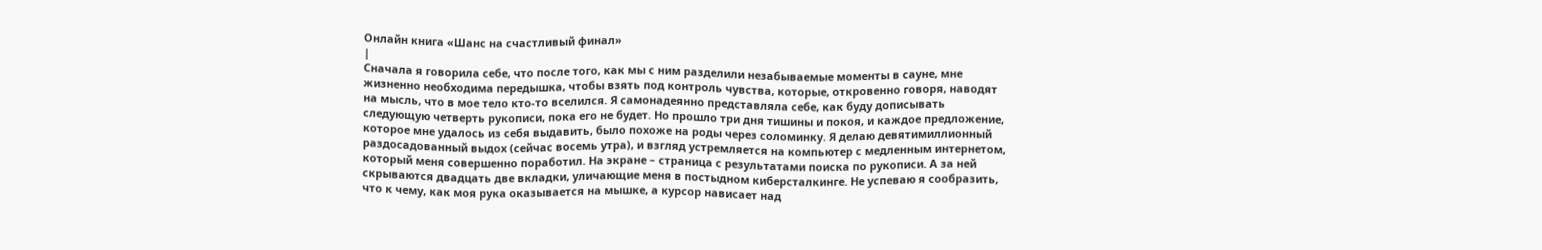Онлайн книга «Шанс на счастливый финал»
|
Сначала я говорила себе, что после того, как мы с ним разделили незабываемые моменты в сауне, мне жизненно необходима передышка, чтобы взять под контроль чувства, которые, откровенно говоря, наводят на мысль, что в мое тело кто-то вселился. Я самонадеянно представляла себе, как буду дописывать следующую четверть рукописи, пока его не будет. Но прошло три дня тишины и покоя, и каждое предложение, которое мне удалось из себя выдавить, было похоже на роды через соломинку. Я делаю девятимиллионный раздосадованный выдох (сейчас восемь утра), и взгляд устремляется на компьютер с медленным интернетом, который меня совершенно поработил. На экране – страница с результатами поиска по рукописи. А за ней скрываются двадцать две вкладки, уличающие меня в постыдном киберсталкинге. Не успеваю я сообразить, что к чему, как моя рука оказывается на мышке, а курсор нависает над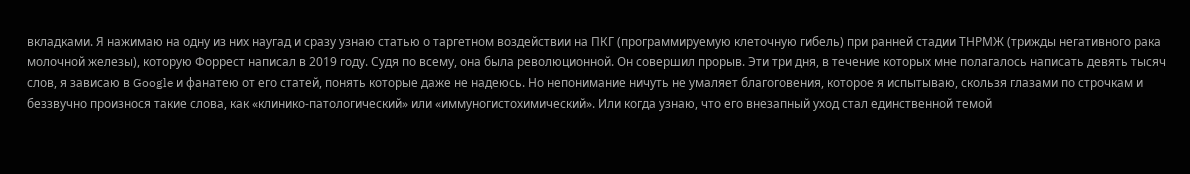вкладками. Я нажимаю на одну из них наугад и сразу узнаю статью о таргетном воздействии на ПКГ (программируемую клеточную гибель) при ранней стадии ТНРМЖ (трижды негативного рака молочной железы), которую Форрест написал в 2019 году. Судя по всему, она была революционной. Он совершил прорыв. Эти три дня, в течение которых мне полагалось написать девять тысяч слов, я зависаю в Google и фанатею от его статей, понять которые даже не надеюсь. Но непонимание ничуть не умаляет благоговения, которое я испытываю, скользя глазами по строчкам и беззвучно произнося такие слова, как «клинико-патологический» или «иммуногистохимический». Или когда узнаю, что его внезапный уход стал единственной темой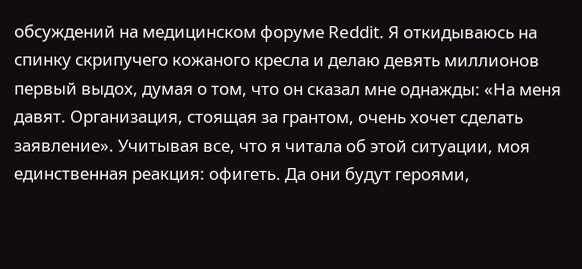обсуждений на медицинском форуме Reddit. Я откидываюсь на спинку скрипучего кожаного кресла и делаю девять миллионов первый выдох, думая о том, что он сказал мне однажды: «На меня давят. Организация, стоящая за грантом, очень хочет сделать заявление». Учитывая все, что я читала об этой ситуации, моя единственная реакция: офигеть. Да они будут героями,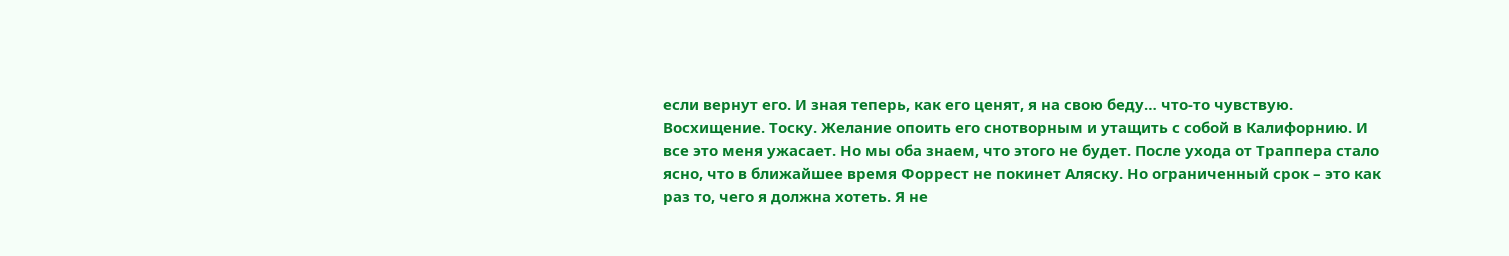если вернут его. И зная теперь, как его ценят, я на свою беду… что-то чувствую. Восхищение. Тоску. Желание опоить его снотворным и утащить с собой в Калифорнию. И все это меня ужасает. Но мы оба знаем, что этого не будет. После ухода от Траппера стало ясно, что в ближайшее время Форрест не покинет Аляску. Но ограниченный срок – это как раз то, чего я должна хотеть. Я не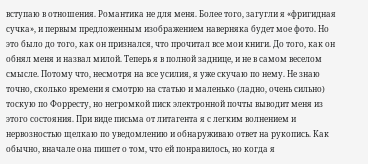вступаю в отношения. Романтика не для меня. Более того, загугли я «фригидная сучка», и первым предложенным изображением наверняка будет мое фото. Но это было до того, как он признался, что прочитал все мои книги. До того, как он обнял меня и назвал милой. Теперь я в полной заднице, и не в самом веселом смысле. Потому что, несмотря на все усилия, я уже скучаю по нему. Не знаю точно, сколько времени я смотрю на статью и маленько (ладно, очень сильно) тоскую по Форресту, но негромкой писк электронной почты выводит меня из этого состояния. При виде письма от литагента я с легким волнением и нервозностью щелкаю по уведомлению и обнаруживаю ответ на рукопись. Как обычно, вначале она пишет о том, что ей понравилось, но когда я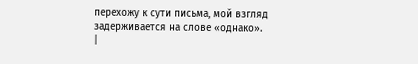перехожу к сути письма, мой взгляд задерживается на слове «однако».
|